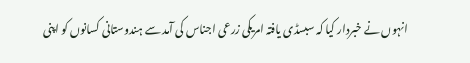انہوں نے خبردار کیا کہ سبسڈی یافتہ امریکی زرعی اجناس کی آمد سے ہندوستانی کسانوں کو اپنی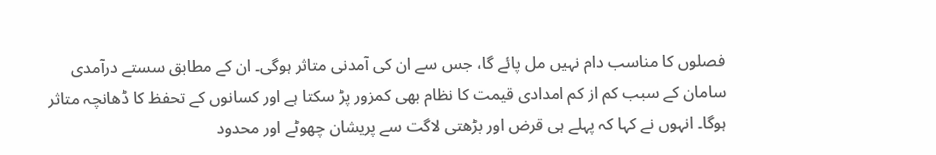فصلوں کا مناسب دام نہیں مل پائے گا، جس سے ان کی آمدنی متاثر ہوگی۔ ان کے مطابق سستے درآمدی سامان کے سبب کم از کم امدادی قیمت کا نظام بھی کمزور پڑ سکتا ہے اور کسانوں کے تحفظ کا ڈھانچہ متاثر ہوگا۔ انہوں نے کہا کہ پہلے ہی قرض اور بڑھتی لاگت سے پریشان چھوٹے اور محدود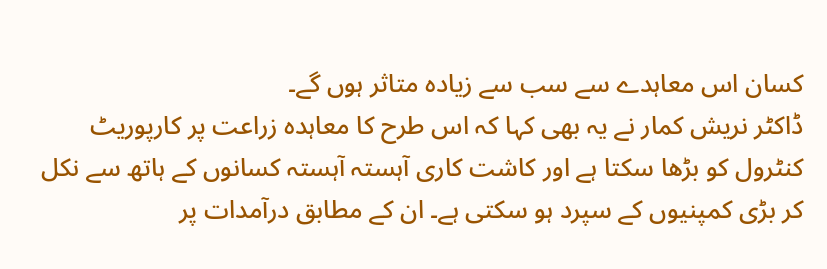کسان اس معاہدے سے سب سے زیادہ متاثر ہوں گے۔
ڈاکٹر نریش کمار نے یہ بھی کہا کہ اس طرح کا معاہدہ زراعت پر کارپوریٹ کنٹرول کو بڑھا سکتا ہے اور کاشت کاری آہستہ آہستہ کسانوں کے ہاتھ سے نکل کر بڑی کمپنیوں کے سپرد ہو سکتی ہے۔ ان کے مطابق درآمدات پر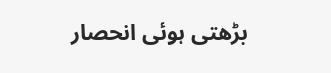بڑھتی ہوئی انحصار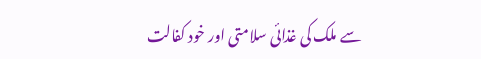سے ملک کی غذائی سلامتی اور خود کفالت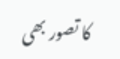کا تصور بھی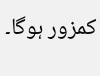کمزور ہوگا۔